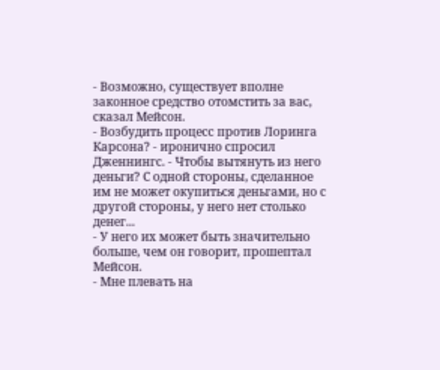- Возможно, существует вполне законное средство отомстить за вас, сказал Мейсон.
- Возбудить процесс против Лоринга Карсона? - иронично спросил Дженнингс. - Чтобы вытянуть из него деньги? С одной стороны, сделанное им не может окупиться деньгами, но с другой стороны, у него нет столько денег...
- У него их может быть значительно больше, чем он говорит, прошептал Мейсон.
- Мне плевать на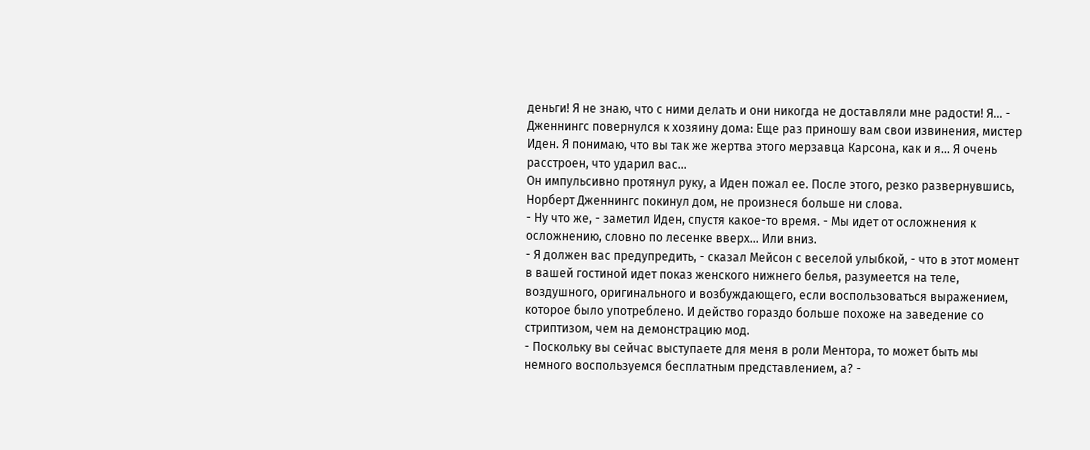деньги! Я не знаю, что с ними делать и они никогда не доставляли мне радости! Я... - Дженнингс повернулся к хозяину дома: Еще раз приношу вам свои извинения, мистер Иден. Я понимаю, что вы так же жертва этого мерзавца Карсона, как и я... Я очень расстроен, что ударил вас...
Он импульсивно протянул руку, а Иден пожал ее. После этого, резко развернувшись, Норберт Дженнингс покинул дом, не произнеся больше ни слова.
- Ну что же, - заметил Иден, спустя какое-то время. - Мы идет от осложнения к осложнению, словно по лесенке вверх... Или вниз.
- Я должен вас предупредить, - сказал Мейсон с веселой улыбкой, - что в этот момент в вашей гостиной идет показ женского нижнего белья, разумеется на теле, воздушного, оригинального и возбуждающего, если воспользоваться выражением, которое было употреблено. И действо гораздо больше похоже на заведение со стриптизом, чем на демонстрацию мод.
- Поскольку вы сейчас выступаете для меня в роли Ментора, то может быть мы немного воспользуемся бесплатным представлением, а? -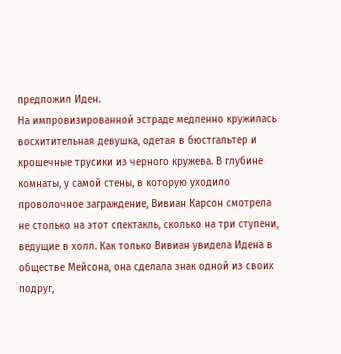предложил Иден.
На импровизированной эстраде медленно кружилась восхитительная девушка, одетая в бюстгальтер и крошечные трусики из черного кружева. В глубине комнаты, у самой стены, в которую уходило проволочное заграждение, Вивиан Карсон смотрела не столько на этот спектакль, сколько на три ступени, ведущие в холл. Как только Вивиан увидела Идена в обществе Мейсона, она сделала знак одной из своих подруг,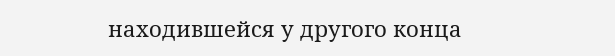находившейся у другого конца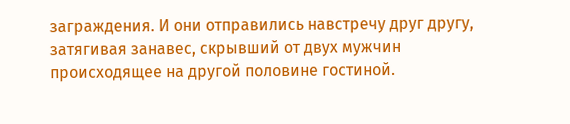заграждения. И они отправились навстречу друг другу, затягивая занавес, скрывший от двух мужчин происходящее на другой половине гостиной.